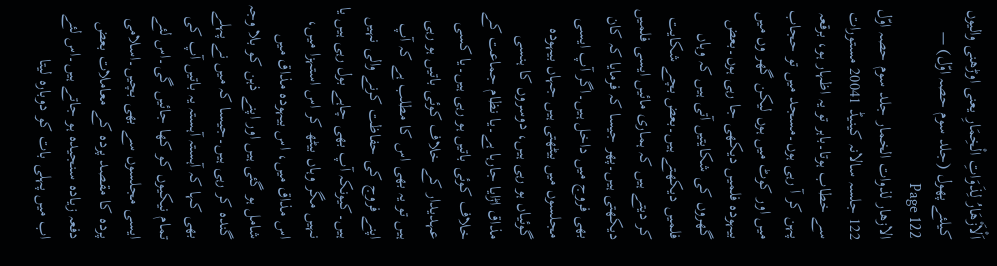اَلْاَزْھَارُ لِذَوَاتِ الْخِمَارِ یعنی اوڑھنی والیوں کیلئے پھول (جلد سوم حصہ اوّل) — Page 122
الازهار لذوات الخمار جلد سوم حصہ اوّل 122 جلسہ سالانہ کینیڈ 20041 مستورات سے خطاب ہوتا۔باہر تو یہ اظہار ہو، برقعہ پہن کر آ رہی ہوں۔مسجد میں تو حجاب میں اور کوٹ میں ہوں لیکن گھر وں میں بیہودہ فلمیں دیکھی جا رہی ہوں۔بعض گھروں کی شکایتیں آتی ہیں کہ وہاں فلمیں دیکھتے ہیں۔بعض بچے شکایت کر دیتے ہیں کہ ہماری مائیں ایسی فلمیں دیکھتی ہیں۔پھر جیسا کہ فرمایا کہ کان بھی فروج میں داخل ہیں۔اگر آپ ایسی مجلسوں میں بیٹھتی ہیں جہاں بیہودہ گوئیاں ہو رہی ہیں، دوسروں کا ہنسی مذاق اڑایا جارہا ہے۔یا نظام جماعت کے خلاف کوئی باتیں ہو رہی ہیں۔یا کسی عہدیدار کے خلاف کوئی باتیں ہو رہی ہیں تو یہ بھی اس کا مطلب ہے کہ آپ اپنے فروج کی حفاظت کرنے والی نہیں ہیں۔کیونکہ آپ بھی چاہے بول رہی ہیں یا نہیں مگر وہاں بیٹھ کر اس استہزا میں، اس مذاق میں، اس بیہودہ مذاق میں شامل ہو گئی ہیں اور اپنے ذہن کو بلا وجہ گندہ کر رہی ہیں۔جیسا کہ میں نے پہلے بھی کہا کہ آہستہ آہستہ یہ باتیں آپ کی تمام نیکیوں کو کھا جائیں گی۔اس لئے ایسی مجلسوں سے بھی بچیں۔اسلامی پردہ کا مقصد پردہ کے معاملات بعض دفعہ زیادہ سنجیدہ ہو جاتے ہیں۔اس لئے اب میں پہلی بات کو دوبارہ لیتا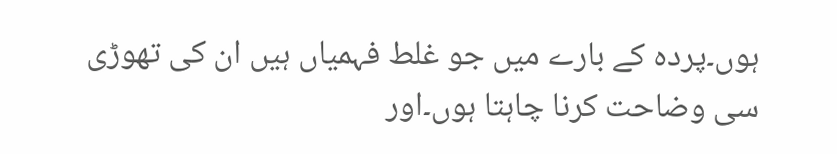ہوں۔پردہ کے بارے میں جو غلط فہمیاں ہیں ان کی تھوڑی سی وضاحت کرنا چاہتا ہوں۔اور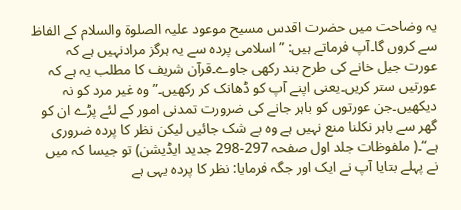یہ وضاحت میں حضرت اقدس مسیح موعود علیہ الصلوۃ والسلام کے الفاظ سے کروں گا۔آپ فرماتے ہیں: ”اسلامی پردہ سے یہ ہرگز مرادنہیں ہے کہ عورت جیل خانے کی طرح بند رکھی جاوے۔قرآن شریف کا مطلب یہ ہے کہ عورتیں ستر کریں۔یعنی اپنے آپ کو ڈھانک کر رکھیں۔” وہ غیر مرد کو نہ دیکھیں۔جن عورتوں کو باہر جانے کی ضرورت تمدنی امور کے لئے پڑے ان کو گھر سے باہر نکلنا منع نہیں ہے وہ بے شک جائیں لیکن نظر کا پردہ ضروری ہے“۔( ملفوظات جلد اول صفحہ 297-298 جدید ایڈیشن) تو جیسا کہ میں نے پہلے بتایا آپ نے ایک اور جگہ فرمایا: نظر کا پردہ یہی ہے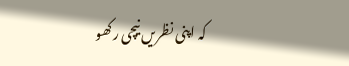کہ اپنی نظریں نیچی رکھو